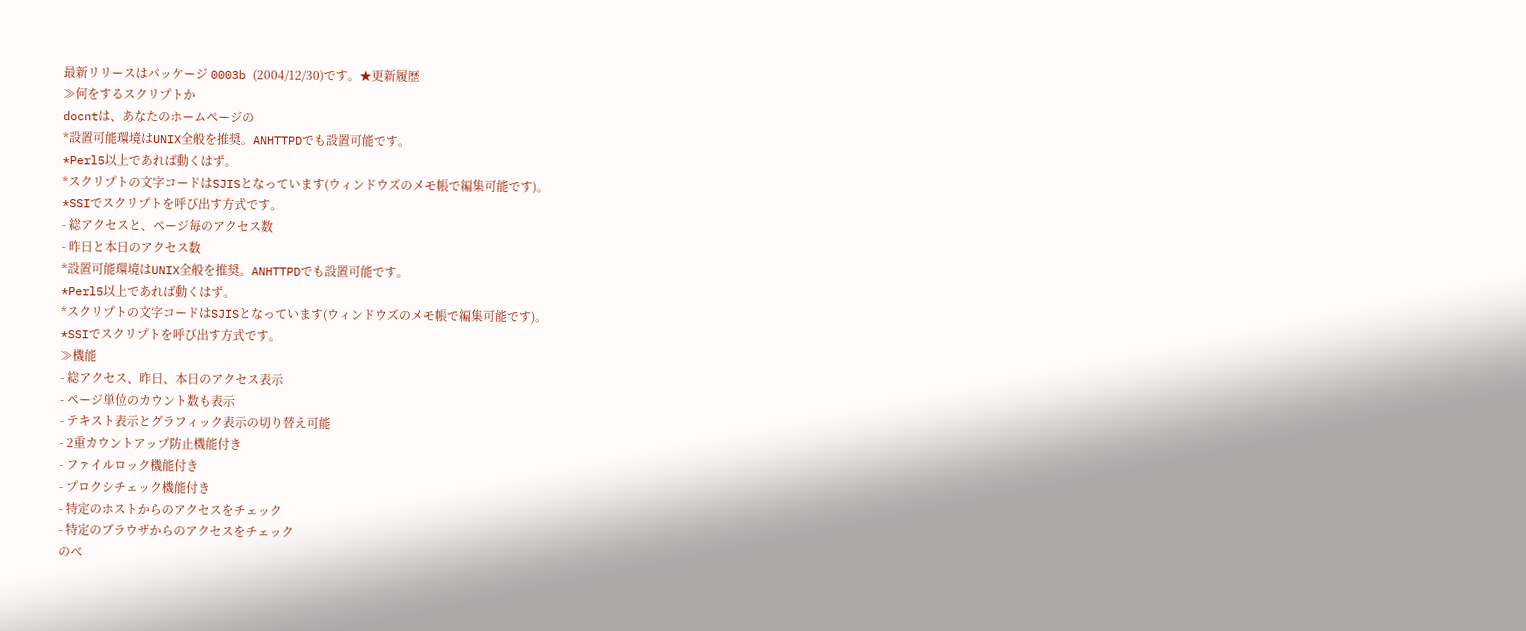最新リリースはパッケージ 0003b (2004/12/30)です。★更新履歴
≫何をするスクリプトか
docntは、あなたのホームページの
*設置可能環境はUNIX全般を推奨。ANHTTPDでも設置可能です。
*Perl5以上であれば動くはず。
*スクリプトの文字コードはSJISとなっています(ウィンドウズのメモ帳で編集可能です)。
*SSIでスクリプトを呼び出す方式です。
- 総アクセスと、ページ毎のアクセス数
- 昨日と本日のアクセス数
*設置可能環境はUNIX全般を推奨。ANHTTPDでも設置可能です。
*Perl5以上であれば動くはず。
*スクリプトの文字コードはSJISとなっています(ウィンドウズのメモ帳で編集可能です)。
*SSIでスクリプトを呼び出す方式です。
≫機能
- 総アクセス、昨日、本日のアクセス表示
- ページ単位のカウント数も表示
- テキスト表示とグラフィック表示の切り替え可能
- 2重カウントアップ防止機能付き
- ファイルロック機能付き
- プロクシチェック機能付き
- 特定のホストからのアクセスをチェック
- 特定のブラウザからのアクセスをチェック
のべ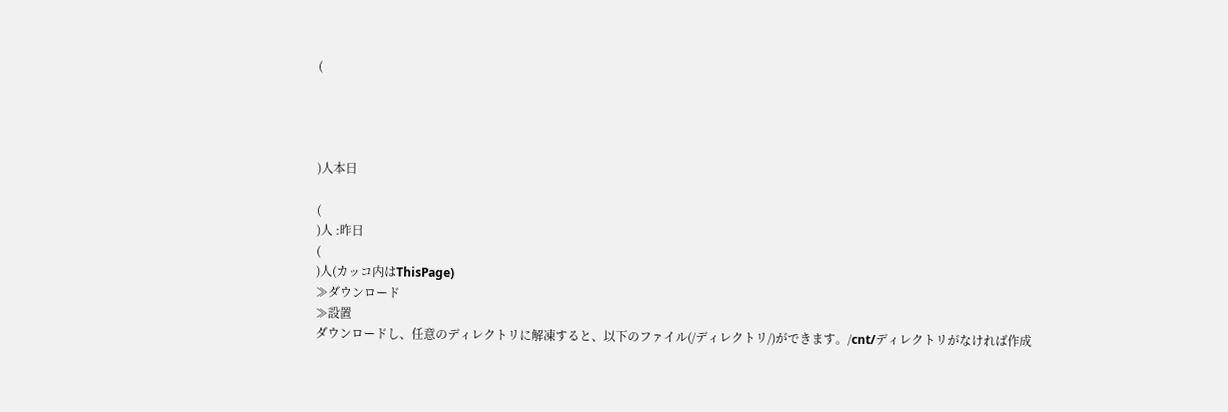(




)人本日

(
)人 :昨日
(
)人(カッコ内はThisPage)
≫ダウンロード
≫設置
ダウンロードし、任意のディレクトリに解凍すると、以下のファイル(/ディレクトリ/)ができます。/cnt/ディレクトリがなければ作成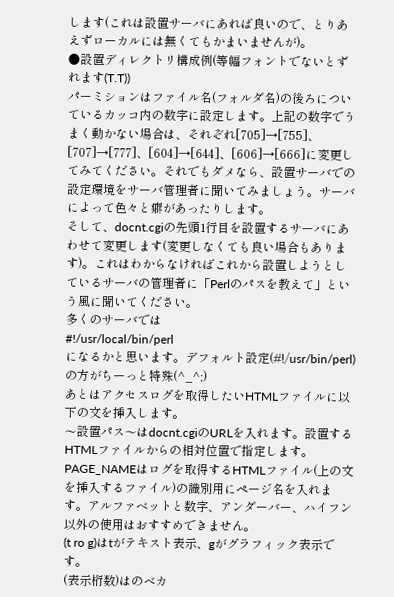します(これは設置サーバにあれば良いので、とりあえずローカルには無くてもかまいませんが)。
●設置ディレクトリ構成例(等幅フォントでないとずれます(T.T))
パーミションはファイル名(フォルダ名)の後ろについているカッコ内の数字に設定します。上記の数字でうまく動かない場合は、それぞれ[705]→[755]、[707]→[777]、[604]→[644]、[606]→[666]に変更してみてください。それでもダメなら、設置サーバでの設定環境をサーバ管理者に聞いてみましょう。サーバによって色々と癖があったりします。
そして、docnt.cgiの先頭1行目を設置するサーバにあわせて変更します(変更しなくても良い場合もあります)。これはわからなければこれから設置しようとしているサーバの管理者に「Perlのパスを教えて」という風に聞いてください。
多くのサーバでは
#!/usr/local/bin/perl
になるかと思います。デフォルト設定(#!/usr/bin/perl)の方がちーっと特殊(^_^;)
あとはアクセスログを取得したいHTMLファイルに以下の文を挿入します。
〜設置パス〜はdocnt.cgiのURLを入れます。設置するHTMLファイルからの相対位置で指定します。
PAGE_NAMEはログを取得するHTMLファイル(上の文を挿入するファイル)の識別用にページ名を入れます。アルファベットと数字、アンダーバー、ハイフン以外の使用はおすすめできません。
(t ro g)はtがテキスト表示、gがグラフィック表示です。
(表示桁数)はのべカ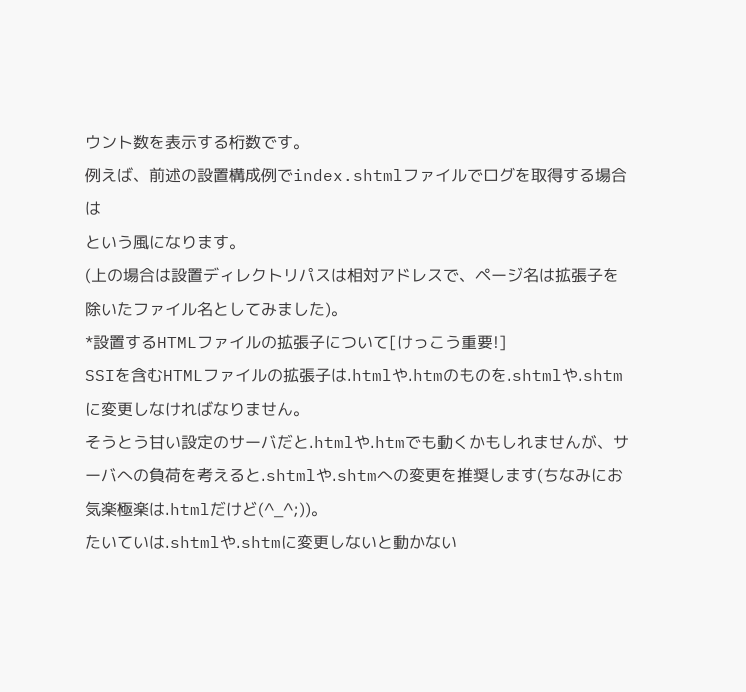ウント数を表示する桁数です。
例えば、前述の設置構成例でindex.shtmlファイルでログを取得する場合は
という風になります。
(上の場合は設置ディレクトリパスは相対アドレスで、ページ名は拡張子を除いたファイル名としてみました)。
*設置するHTMLファイルの拡張子について[けっこう重要!]
SSIを含むHTMLファイルの拡張子は.htmlや.htmのものを.shtmlや.shtmに変更しなければなりません。
そうとう甘い設定のサーバだと.htmlや.htmでも動くかもしれませんが、サーバへの負荷を考えると.shtmlや.shtmへの変更を推奨します(ちなみにお気楽極楽は.htmlだけど(^_^;))。
たいていは.shtmlや.shtmに変更しないと動かない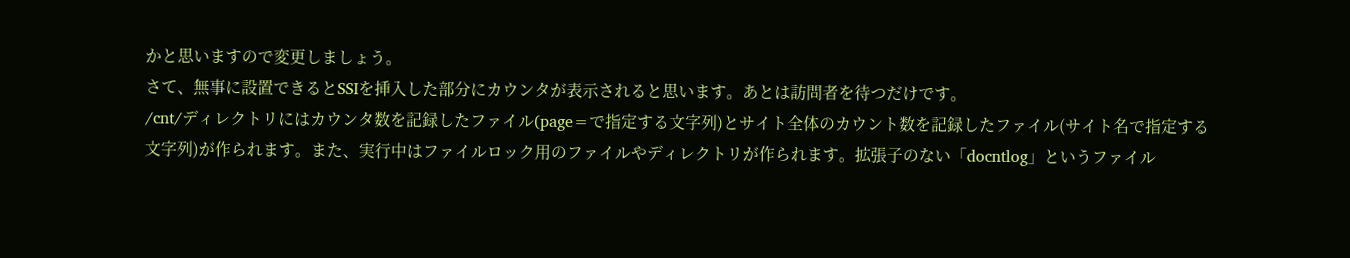かと思いますので変更しましょう。
さて、無事に設置できるとSSIを挿入した部分にカウンタが表示されると思います。あとは訪問者を待つだけです。
/cnt/ディレクトリにはカウンタ数を記録したファイル(page=で指定する文字列)とサイト全体のカウント数を記録したファイル(サイト名で指定する文字列)が作られます。また、実行中はファイルロック用のファイルやディレクトリが作られます。拡張子のない「docntlog」というファイル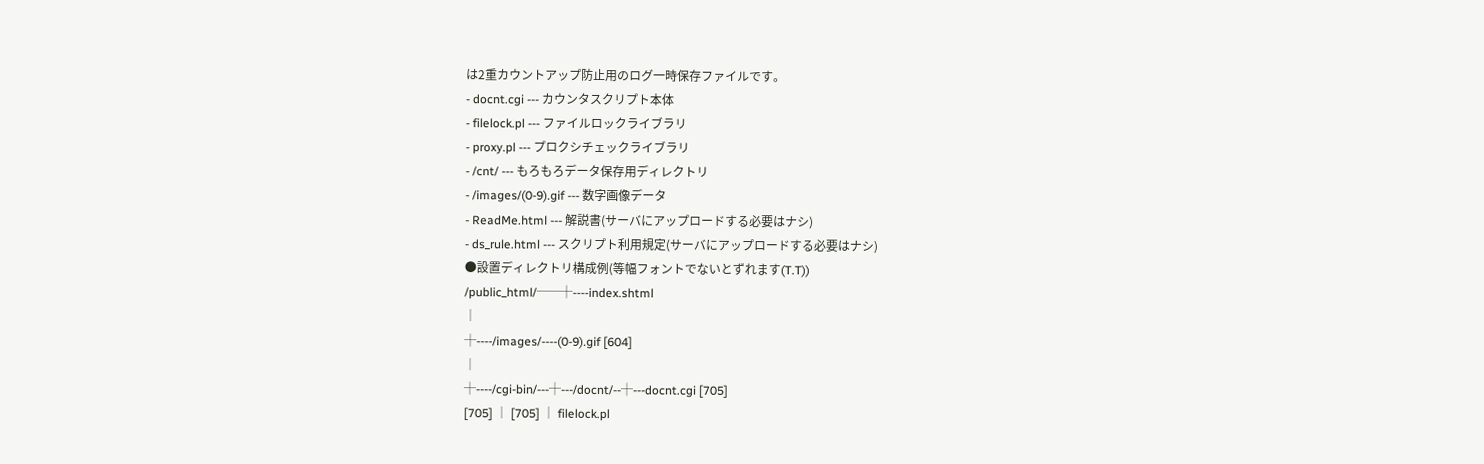は2重カウントアップ防止用のログ一時保存ファイルです。
- docnt.cgi --- カウンタスクリプト本体
- filelock.pl --- ファイルロックライブラリ
- proxy.pl --- プロクシチェックライブラリ
- /cnt/ --- もろもろデータ保存用ディレクトリ
- /images/(0-9).gif --- 数字画像データ
- ReadMe.html --- 解説書(サーバにアップロードする必要はナシ)
- ds_rule.html --- スクリプト利用規定(サーバにアップロードする必要はナシ)
●設置ディレクトリ構成例(等幅フォントでないとずれます(T.T))
/public_html/──┼----index.shtml
│
┼----/images/----(0-9).gif [604]
│
┼----/cgi-bin/---┼---/docnt/--┼---docnt.cgi [705]
[705] │ [705] │ filelock.pl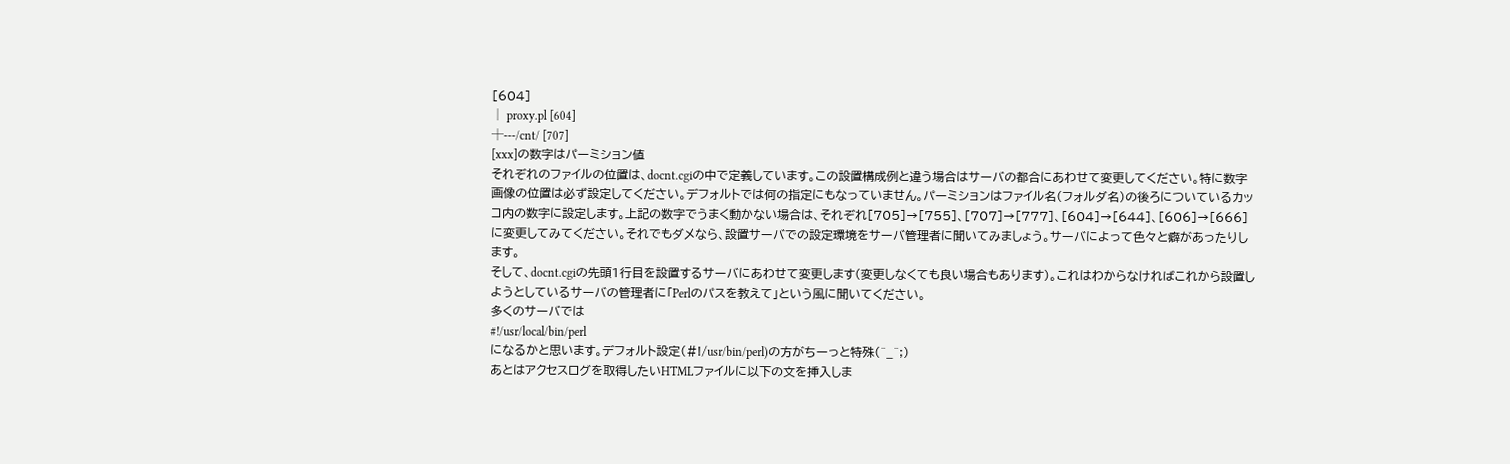[604]
│ proxy.pl [604]
┼---/cnt/ [707]
[xxx]の数字はパーミション値
それぞれのファイルの位置は、docnt.cgiの中で定義しています。この設置構成例と違う場合はサーバの都合にあわせて変更してください。特に数字画像の位置は必ず設定してください。デフォルトでは何の指定にもなっていません。パーミションはファイル名(フォルダ名)の後ろについているカッコ内の数字に設定します。上記の数字でうまく動かない場合は、それぞれ[705]→[755]、[707]→[777]、[604]→[644]、[606]→[666]に変更してみてください。それでもダメなら、設置サーバでの設定環境をサーバ管理者に聞いてみましょう。サーバによって色々と癖があったりします。
そして、docnt.cgiの先頭1行目を設置するサーバにあわせて変更します(変更しなくても良い場合もあります)。これはわからなければこれから設置しようとしているサーバの管理者に「Perlのパスを教えて」という風に聞いてください。
多くのサーバでは
#!/usr/local/bin/perl
になるかと思います。デフォルト設定(#!/usr/bin/perl)の方がちーっと特殊(^_^;)
あとはアクセスログを取得したいHTMLファイルに以下の文を挿入しま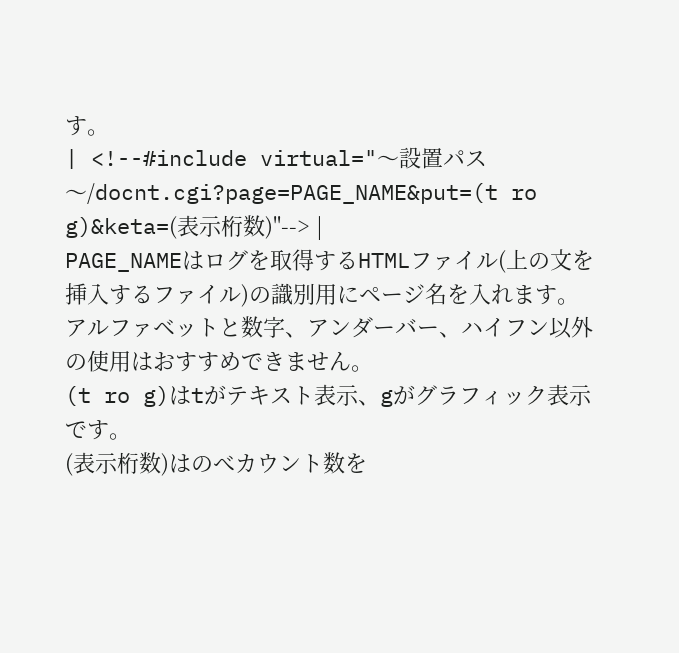す。
| <!--#include virtual="〜設置パス〜/docnt.cgi?page=PAGE_NAME&put=(t ro g)&keta=(表示桁数)"--> |
PAGE_NAMEはログを取得するHTMLファイル(上の文を挿入するファイル)の識別用にページ名を入れます。アルファベットと数字、アンダーバー、ハイフン以外の使用はおすすめできません。
(t ro g)はtがテキスト表示、gがグラフィック表示です。
(表示桁数)はのべカウント数を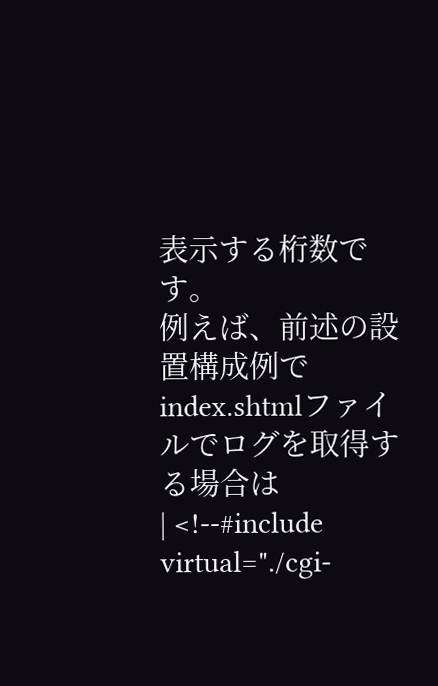表示する桁数です。
例えば、前述の設置構成例でindex.shtmlファイルでログを取得する場合は
| <!--#include virtual="./cgi-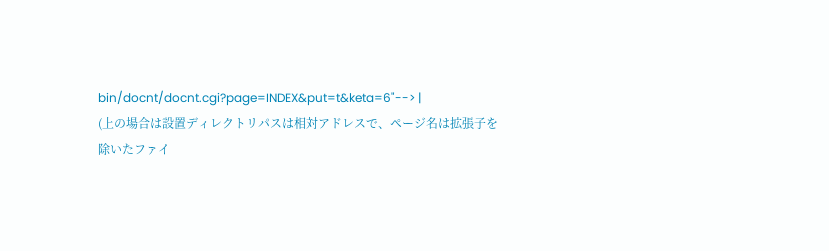bin/docnt/docnt.cgi?page=INDEX&put=t&keta=6"--> |
(上の場合は設置ディレクトリパスは相対アドレスで、ページ名は拡張子を除いたファイ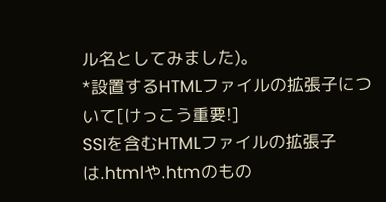ル名としてみました)。
*設置するHTMLファイルの拡張子について[けっこう重要!]
SSIを含むHTMLファイルの拡張子は.htmlや.htmのもの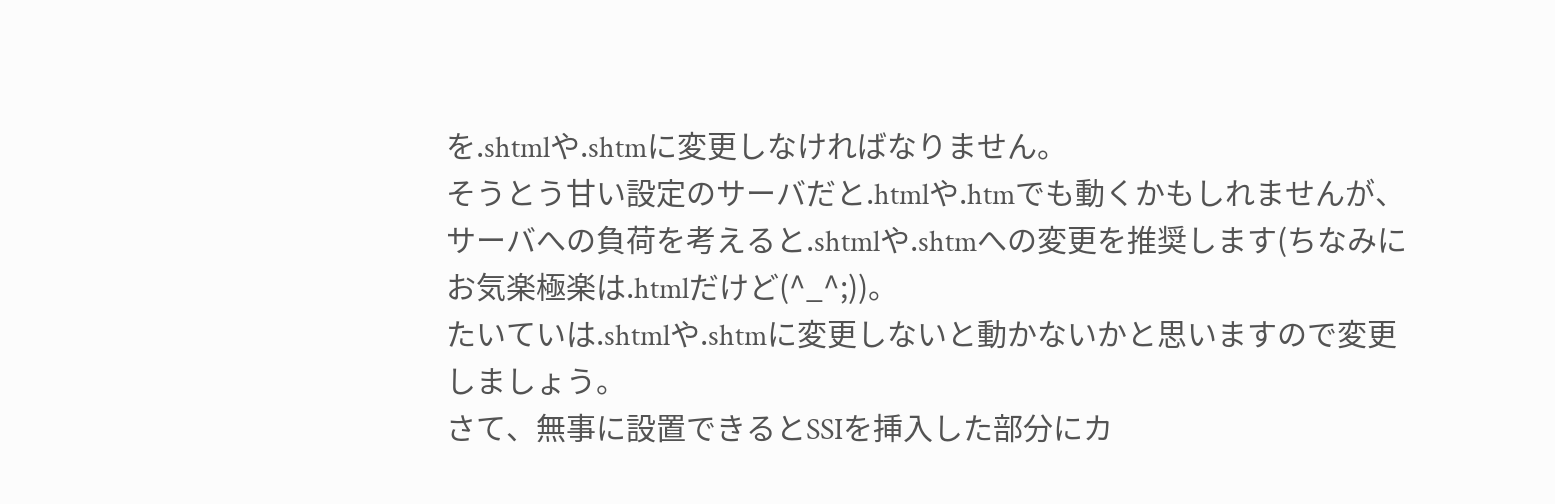を.shtmlや.shtmに変更しなければなりません。
そうとう甘い設定のサーバだと.htmlや.htmでも動くかもしれませんが、サーバへの負荷を考えると.shtmlや.shtmへの変更を推奨します(ちなみにお気楽極楽は.htmlだけど(^_^;))。
たいていは.shtmlや.shtmに変更しないと動かないかと思いますので変更しましょう。
さて、無事に設置できるとSSIを挿入した部分にカ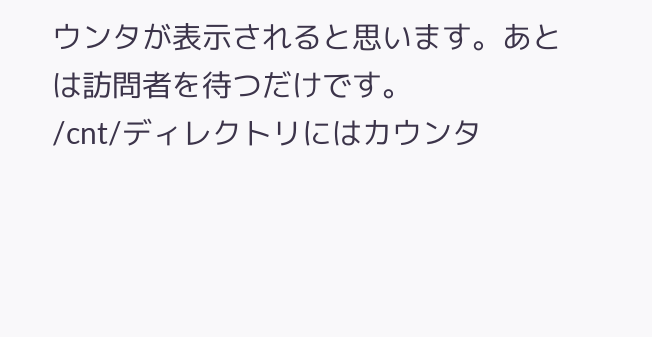ウンタが表示されると思います。あとは訪問者を待つだけです。
/cnt/ディレクトリにはカウンタ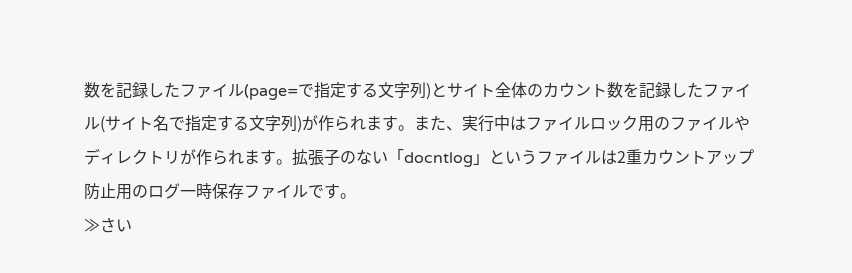数を記録したファイル(page=で指定する文字列)とサイト全体のカウント数を記録したファイル(サイト名で指定する文字列)が作られます。また、実行中はファイルロック用のファイルやディレクトリが作られます。拡張子のない「docntlog」というファイルは2重カウントアップ防止用のログ一時保存ファイルです。
≫さい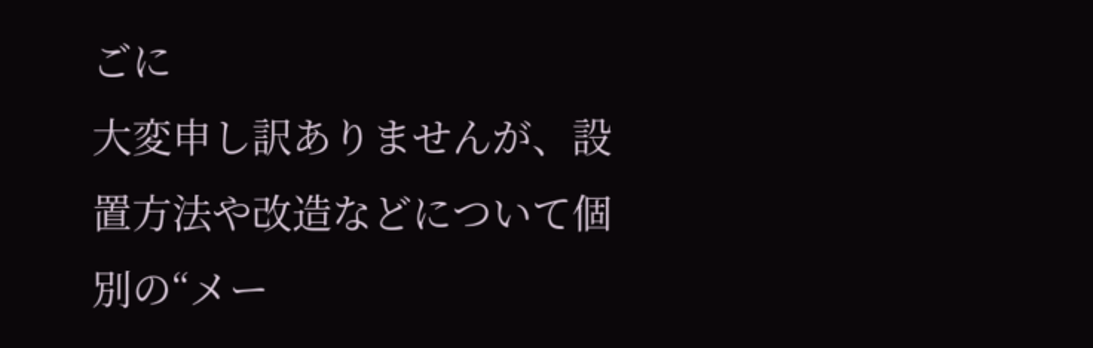ごに
大変申し訳ありませんが、設置方法や改造などについて個別の“メー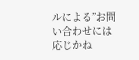ルによる”お問い合わせには応じかね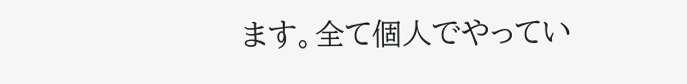ます。全て個人でやってい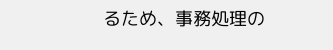るため、事務処理の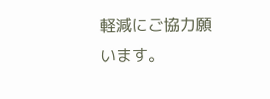軽減にご協力願います。